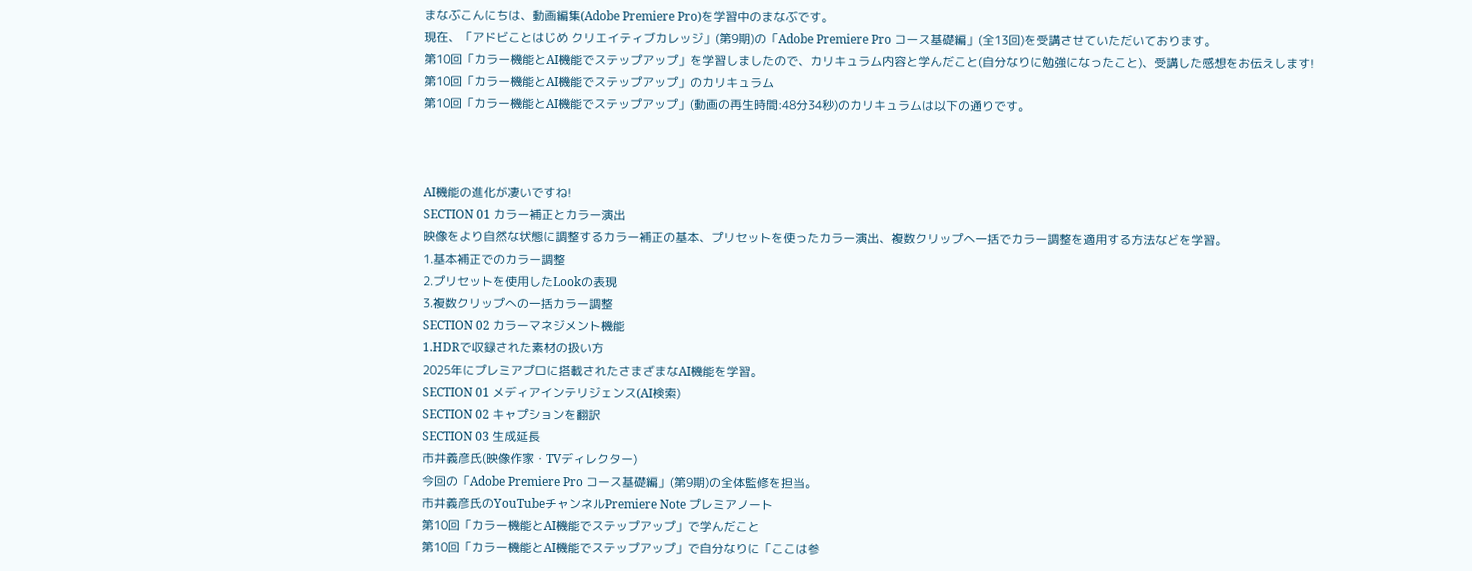まなぶこんにちは、動画編集(Adobe Premiere Pro)を学習中のまなぶです。
現在、「アドビことはじめ クリエイティブカレッジ」(第9期)の「Adobe Premiere Pro コース基礎編」(全13回)を受講させていただいております。
第10回「カラー機能とAI機能でステップアップ」を学習しましたので、カリキュラム内容と学んだこと(自分なりに勉強になったこと)、受講した感想をお伝えします!
第10回「カラー機能とAI機能でステップアップ」のカリキュラム
第10回「カラー機能とAI機能でステップアップ」(動画の再生時間:48分34秒)のカリキュラムは以下の通りです。



AI機能の進化が凄いですね!
SECTION 01 カラー補正とカラー演出
映像をより自然な状態に調整するカラー補正の基本、プリセットを使ったカラー演出、複数クリップへ一括でカラー調整を適用する方法などを学習。
1.基本補正でのカラー調整
2.プリセットを使用したLookの表現
3.複数クリップへの一括カラー調整
SECTION 02 カラーマネジメント機能
1.HDRで収録された素材の扱い方
2025年にプレミアプロに搭載されたさまざまなAI機能を学習。
SECTION 01 メディアインテリジェンス(AI検索)
SECTION 02 キャプションを翻訳
SECTION 03 生成延長
市井義彦氏(映像作家・TVディレクター)
今回の「Adobe Premiere Pro コース基礎編」(第9期)の全体監修を担当。
市井義彦氏のYouTubeチャンネルPremiere Note プレミアノート
第10回「カラー機能とAI機能でステップアップ」で学んだこと
第10回「カラー機能とAI機能でステップアップ」で自分なりに「ここは参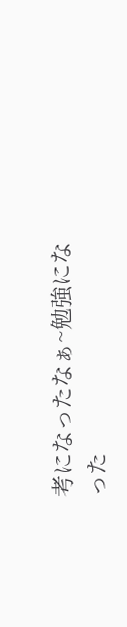考になったなぁ~勉強になった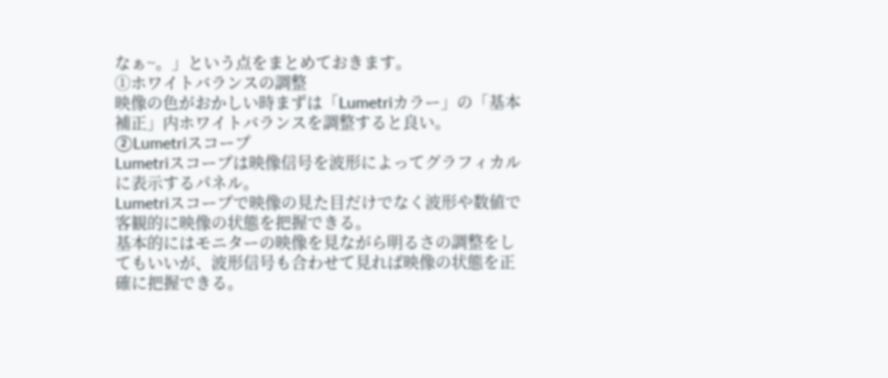なぁ~。」という点をまとめておきます。
①ホワイトバランスの調整
映像の色がおかしい時まずは「Lumetriカラー」の「基本補正」内ホワイトバランスを調整すると良い。
②Lumetriスコープ
Lumetriスコープは映像信号を波形によってグラフィカルに表示するパネル。
Lumetriスコープで映像の見た目だけでなく波形や数値で客観的に映像の状態を把握できる。
基本的にはモニターの映像を見ながら明るさの調整をしてもいいが、波形信号も合わせて見れば映像の状態を正確に把握できる。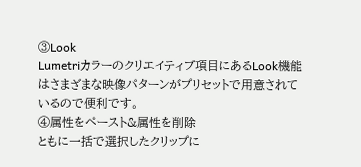③Look
Lumetriカラーのクリエイティブ項目にあるLook機能はさまざまな映像パターンがプリセットで用意されているので便利です。
④属性をペースト&属性を削除
ともに一括で選択したクリップに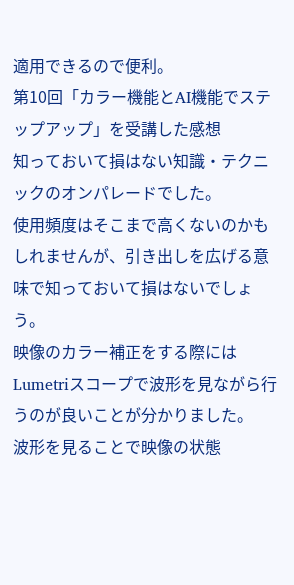適用できるので便利。
第10回「カラー機能とAI機能でステップアップ」を受講した感想
知っておいて損はない知識・テクニックのオンパレードでした。
使用頻度はそこまで高くないのかもしれませんが、引き出しを広げる意味で知っておいて損はないでしょう。
映像のカラー補正をする際にはLumetriスコープで波形を見ながら行うのが良いことが分かりました。
波形を見ることで映像の状態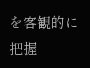を客観的に把握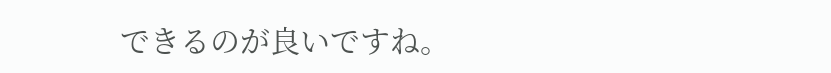できるのが良いですね。